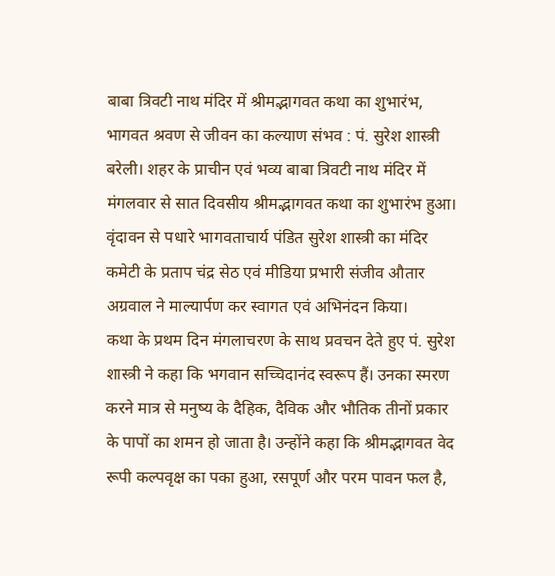बाबा त्रिवटी नाथ मंदिर में श्रीमद्भागवत कथा का शुभारंभ, भागवत श्रवण से जीवन का कल्याण संभव : पं. सुरेश शास्त्री
बरेली। शहर के प्राचीन एवं भव्य बाबा त्रिवटी नाथ मंदिर में मंगलवार से सात दिवसीय श्रीमद्भागवत कथा का शुभारंभ हुआ। वृंदावन से पधारे भागवताचार्य पंडित सुरेश शास्त्री का मंदिर कमेटी के प्रताप चंद्र सेठ एवं मीडिया प्रभारी संजीव औतार अग्रवाल ने माल्यार्पण कर स्वागत एवं अभिनंदन किया।
कथा के प्रथम दिन मंगलाचरण के साथ प्रवचन देते हुए पं. सुरेश शास्त्री ने कहा कि भगवान सच्चिदानंद स्वरूप हैं। उनका स्मरण करने मात्र से मनुष्य के दैहिक, दैविक और भौतिक तीनों प्रकार के पापों का शमन हो जाता है। उन्होंने कहा कि श्रीमद्भागवत वेद रूपी कल्पवृक्ष का पका हुआ, रसपूर्ण और परम पावन फल है,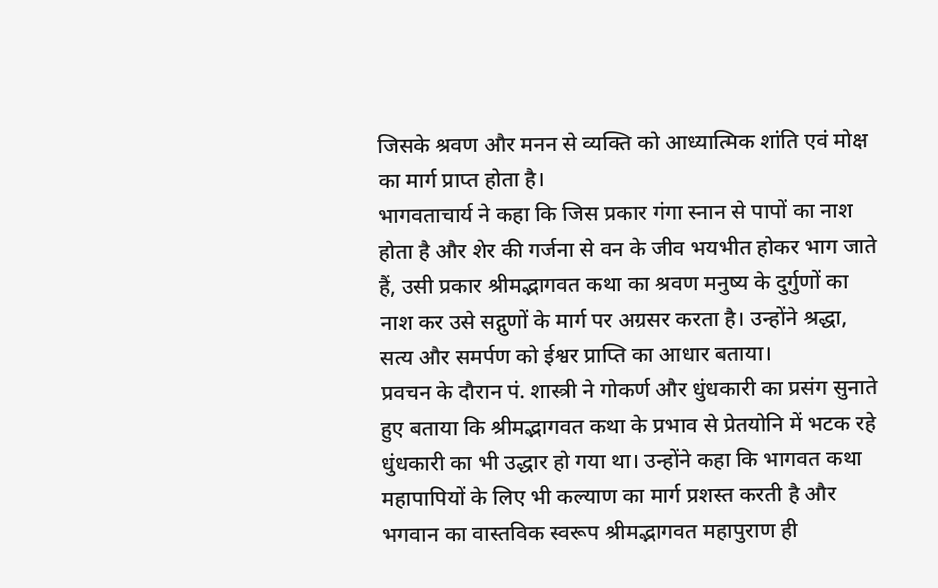जिसके श्रवण और मनन से व्यक्ति को आध्यात्मिक शांति एवं मोक्ष का मार्ग प्राप्त होता है।
भागवताचार्य ने कहा कि जिस प्रकार गंगा स्नान से पापों का नाश होता है और शेर की गर्जना से वन के जीव भयभीत होकर भाग जाते हैं, उसी प्रकार श्रीमद्भागवत कथा का श्रवण मनुष्य के दुर्गुणों का नाश कर उसे सद्गुणों के मार्ग पर अग्रसर करता है। उन्होंने श्रद्धा, सत्य और समर्पण को ईश्वर प्राप्ति का आधार बताया।
प्रवचन के दौरान पं. शास्त्री ने गोकर्ण और धुंधकारी का प्रसंग सुनाते हुए बताया कि श्रीमद्भागवत कथा के प्रभाव से प्रेतयोनि में भटक रहे धुंधकारी का भी उद्धार हो गया था। उन्होंने कहा कि भागवत कथा महापापियों के लिए भी कल्याण का मार्ग प्रशस्त करती है और भगवान का वास्तविक स्वरूप श्रीमद्भागवत महापुराण ही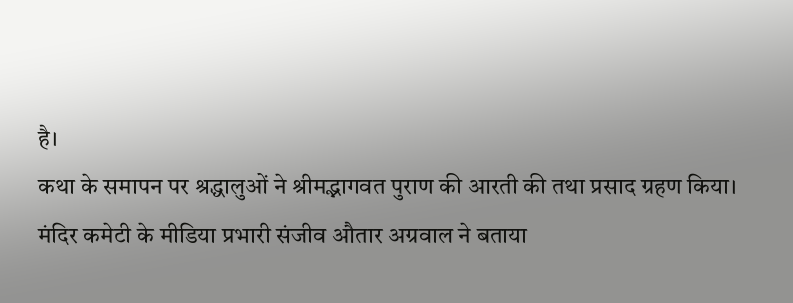है।
कथा के समापन पर श्रद्धालुओं ने श्रीमद्भागवत पुराण की आरती की तथा प्रसाद ग्रहण किया।
मंदिर कमेटी के मीडिया प्रभारी संजीव औतार अग्रवाल ने बताया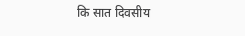कि सात दिवसीय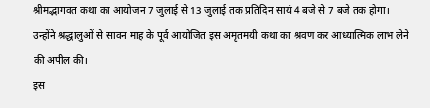श्रीमद्भागवत कथा का आयोजन 7 जुलाई से 13 जुलाई तक प्रतिदिन सायं 4 बजे से 7 बजे तक होगा। उन्होंने श्रद्धालुओं से सावन माह के पूर्व आयोजित इस अमृतमयी कथा का श्रवण कर आध्यात्मिक लाभ लेने की अपील की।
इस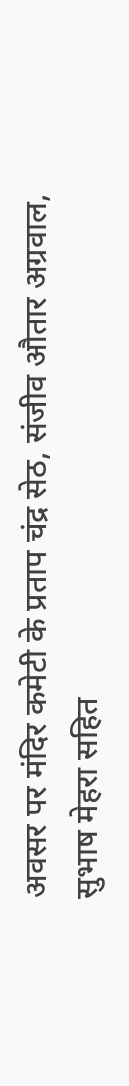अवसर पर मंदिर कमेटी के प्रताप चंद्र सेठ, संजीव औतार अग्रवाल, सुभाष मेहरा सहित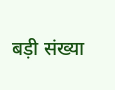बड़ी संख्या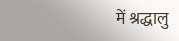में श्रद्धालु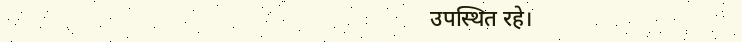उपस्थित रहे।